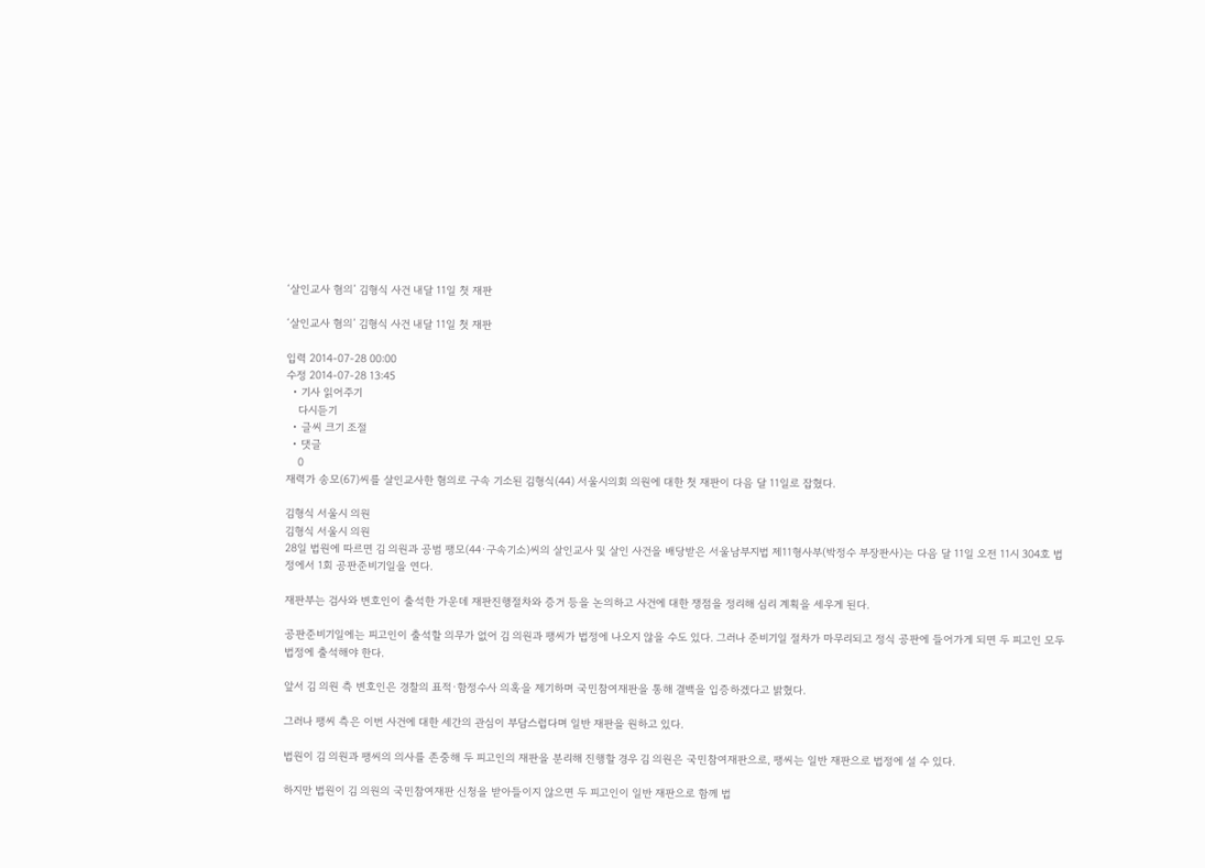‘살인교사 혐의’ 김형식 사건 내달 11일 첫 재판

‘살인교사 혐의’ 김형식 사건 내달 11일 첫 재판

입력 2014-07-28 00:00
수정 2014-07-28 13:45
  • 기사 읽어주기
    다시듣기
  • 글씨 크기 조절
  • 댓글
    0
재력가 송모(67)씨를 살인교사한 혐의로 구속 기소된 김형식(44) 서울시의회 의원에 대한 첫 재판이 다음 달 11일로 잡혔다.

김형식 서울시 의원
김형식 서울시 의원
28일 법원에 따르면 김 의원과 공범 팽모(44·구속기소)씨의 살인교사 및 살인 사건을 배당받은 서울남부지법 제11형사부(박정수 부장판사)는 다음 달 11일 오전 11시 304호 법정에서 1회 공판준비기일을 연다.

재판부는 검사와 변호인이 출석한 가운데 재판진행절차와 증거 등을 논의하고 사건에 대한 쟁점을 정리해 심리 계획을 세우게 된다.

공판준비기일에는 피고인이 출석할 의무가 없어 김 의원과 팽씨가 법정에 나오지 않을 수도 있다. 그러나 준비기일 절차가 마무리되고 정식 공판에 들어가게 되면 두 피고인 모두 법정에 출석해야 한다.

앞서 김 의원 측 변호인은 경찰의 표적·함정수사 의혹을 제기하며 국민참여재판을 통해 결백을 입증하겠다고 밝혔다.

그러나 팽씨 측은 이번 사건에 대한 세간의 관심이 부담스럽다며 일반 재판을 원하고 있다.

법원이 김 의원과 팽씨의 의사를 존중해 두 피고인의 재판을 분리해 진행할 경우 김 의원은 국민참여재판으로, 팽씨는 일반 재판으로 법정에 설 수 있다.

하지만 법원이 김 의원의 국민참여재판 신청을 받아들이지 않으면 두 피고인이 일반 재판으로 함께 법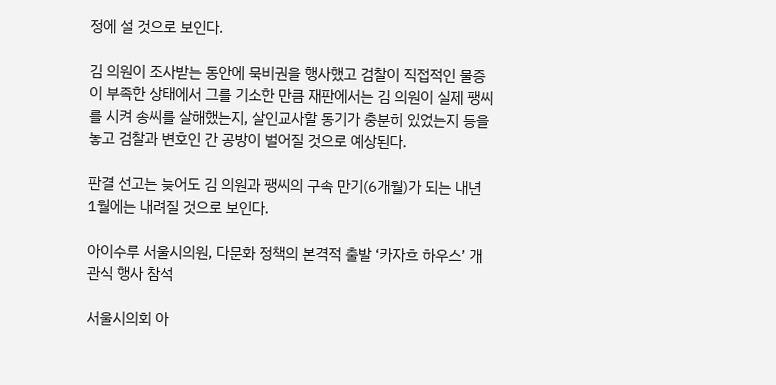정에 설 것으로 보인다.

김 의원이 조사받는 동안에 묵비권을 행사했고 검찰이 직접적인 물증이 부족한 상태에서 그를 기소한 만큼 재판에서는 김 의원이 실제 팽씨를 시켜 송씨를 살해했는지, 살인교사할 동기가 충분히 있었는지 등을 놓고 검찰과 변호인 간 공방이 벌어질 것으로 예상된다.

판결 선고는 늦어도 김 의원과 팽씨의 구속 만기(6개월)가 되는 내년 1월에는 내려질 것으로 보인다.

아이수루 서울시의원, 다문화 정책의 본격적 출발 ‘카자흐 하우스’ 개관식 행사 참석

서울시의회 아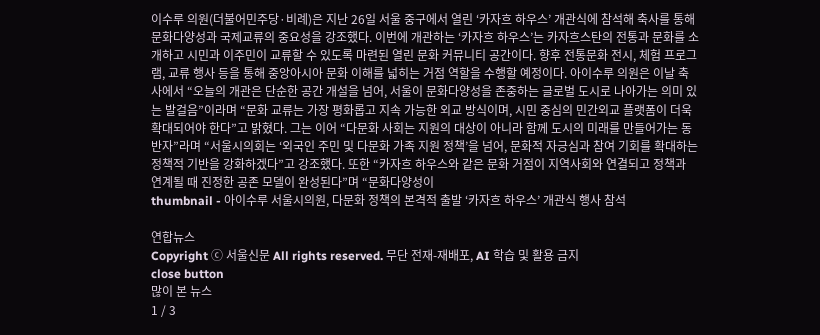이수루 의원(더불어민주당·비례)은 지난 26일 서울 중구에서 열린 ‘카자흐 하우스’ 개관식에 참석해 축사를 통해 문화다양성과 국제교류의 중요성을 강조했다. 이번에 개관하는 ‘카자흐 하우스’는 카자흐스탄의 전통과 문화를 소개하고 시민과 이주민이 교류할 수 있도록 마련된 열린 문화 커뮤니티 공간이다. 향후 전통문화 전시, 체험 프로그램, 교류 행사 등을 통해 중앙아시아 문화 이해를 넓히는 거점 역할을 수행할 예정이다. 아이수루 의원은 이날 축사에서 “오늘의 개관은 단순한 공간 개설을 넘어, 서울이 문화다양성을 존중하는 글로벌 도시로 나아가는 의미 있는 발걸음”이라며 “문화 교류는 가장 평화롭고 지속 가능한 외교 방식이며, 시민 중심의 민간외교 플랫폼이 더욱 확대되어야 한다”고 밝혔다. 그는 이어 “다문화 사회는 지원의 대상이 아니라 함께 도시의 미래를 만들어가는 동반자”라며 “서울시의회는 ‘외국인 주민 및 다문화 가족 지원 정책’을 넘어, 문화적 자긍심과 참여 기회를 확대하는 정책적 기반을 강화하겠다”고 강조했다. 또한 “카자흐 하우스와 같은 문화 거점이 지역사회와 연결되고 정책과 연계될 때 진정한 공존 모델이 완성된다”며 “문화다양성이
thumbnail - 아이수루 서울시의원, 다문화 정책의 본격적 출발 ‘카자흐 하우스’ 개관식 행사 참석

연합뉴스
Copyright ⓒ 서울신문 All rights reserved. 무단 전재-재배포, AI 학습 및 활용 금지
close button
많이 본 뉴스
1 / 3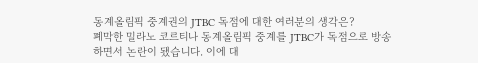동계올림픽 중계권의 JTBC 독점에 대한 여러분의 생각은?
폐막한 밀라노 코르티나 동계올림픽 중계를 JTBC가 독점으로 방송하면서 논란이 됐습니다. 이에 대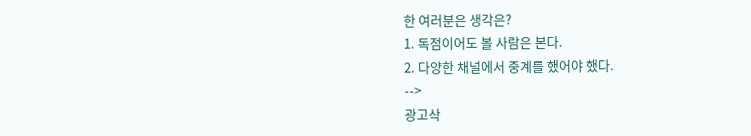한 여러분은 생각은?
1. 독점이어도 볼 사람은 본다.
2. 다양한 채널에서 중계를 했어야 했다.
-->
광고삭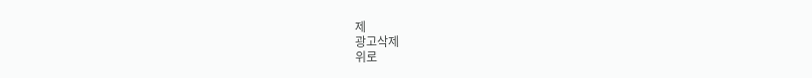제
광고삭제
위로